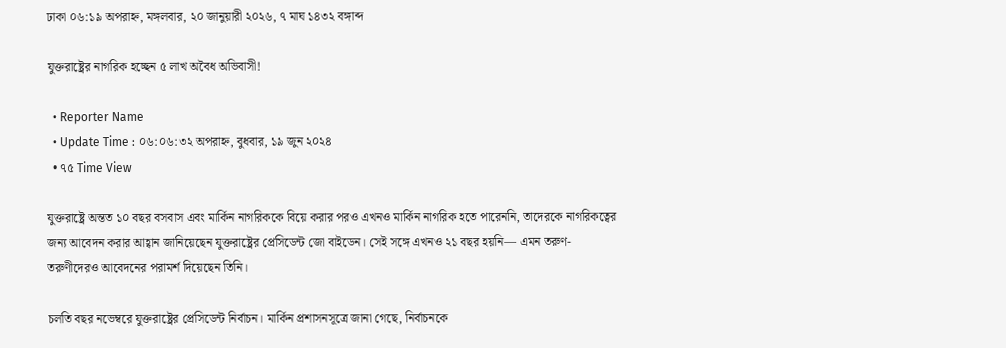ঢাকা ০৬:১৯ অপরাহ্ন, মঙ্গলবার, ২০ জানুয়ারী ২০২৬, ৭ মাঘ ১৪৩২ বঙ্গাব্দ

যুক্তরাষ্ট্রের নাগরিক হচ্ছেন ৫ লাখ অবৈধ অভিবাসী!

  • Reporter Name
  • Update Time : ০৬:০৬:৩২ অপরাহ্ন, বুধবার, ১৯ জুন ২০২৪
  • ৭৫ Time View

যুক্তরাষ্ট্রে অন্তত ১০ বছর বসবাস এবং মার্কিন নাগরিককে বিয়ে করার পরও এখনও মার্কিন নাগরিক হতে পারেননি, তাদেরকে নাগরিকত্বের জন্য আবেদন করার আহ্বান জানিয়েছেন যুক্তরাষ্ট্রের প্রেসিডেন্ট জো বাইডেন। সেই সঙ্গে এখনও ২১ বছর হয়নি— এমন তরুণ-তরুণীদেরও আবেদনের পরামর্শ দিয়েছেন তিনি।

চলতি বছর নভেম্বরে যুক্তরাষ্ট্রের প্রেসিডেন্ট নির্বাচন। মার্কিন প্রশাসনসূত্রে জানা গেছে, নির্বাচনকে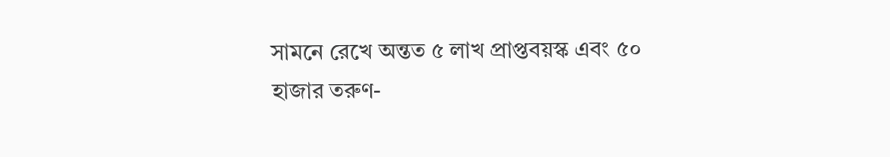সামনে রেখে অন্তত ৫ লাখ প্রাপ্তবয়স্ক এবং ৫০ হাজার তরুণ-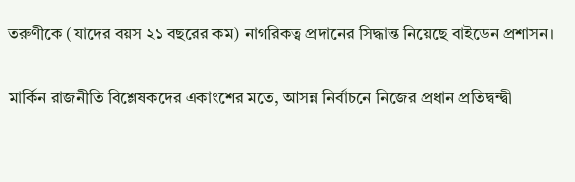তরুণীকে (যাদের বয়স ২১ বছরের কম) নাগরিকত্ব প্রদানের সিদ্ধান্ত নিয়েছে বাইডেন প্রশাসন।

মার্কিন রাজনীতি বিশ্লেষকদের একাংশের মতে, আসন্ন নির্বাচনে নিজের প্রধান প্রতিদ্বন্দ্বী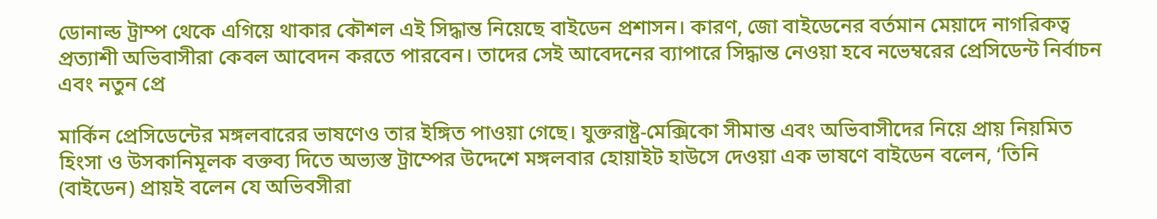ডোনাল্ড ট্রাম্প থেকে এগিয়ে থাকার কৌশল এই সিদ্ধান্ত নিয়েছে বাইডেন প্রশাসন। কারণ, জো বাইডেনের বর্তমান মেয়াদে নাগরিকত্ব প্রত্যাশী অভিবাসীরা কেবল আবেদন করতে পারবেন। তাদের সেই আবেদনের ব্যাপারে সিদ্ধান্ত নেওয়া হবে নভেম্বরের প্রেসিডেন্ট নির্বাচন এবং নতুন প্রে

মার্কিন প্রেসিডেন্টের মঙ্গলবারের ভাষণেও তার ইঙ্গিত পাওয়া গেছে। যুক্তরাষ্ট্র-মেক্সিকো সীমান্ত এবং অভিবাসীদের নিয়ে প্রায় নিয়মিত হিংসা ও উসকানিমূলক বক্তব্য দিতে অভ্যস্ত ট্রাম্পের উদ্দেশে মঙ্গলবার হোয়াইট হাউসে দেওয়া এক ভাষণে বাইডেন বলেন, ‘তিনি (বাইডেন) প্রায়ই বলেন যে অভিবসীরা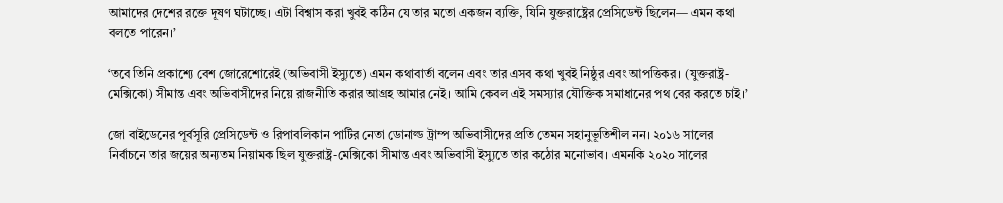আমাদের দেশের রক্তে দূষণ ঘটাচ্ছে। এটা বিশ্বাস করা খুবই কঠিন যে তার মতো একজন ব্যক্তি, যিনি যুক্তরাষ্ট্রের প্রেসিডেন্ট ছিলেন— এমন কথা বলতে পারেন।’

‘তবে তিনি প্রকাশ্যে বেশ জোরেশোরেই (অভিবাসী ইস্যুতে) এমন কথাবার্তা বলেন এবং তার এসব কথা খুবই নিষ্ঠুর এবং আপত্তিকর। (যুক্তরাষ্ট্র-মেক্সিকো) সীমান্ত এবং অভিবাসীদের নিয়ে রাজনীতি করার আগ্রহ আমার নেই। আমি কেবল এই সমস্যার যৌক্তিক সমাধানের পথ বের করতে চাই।’

জো বাইডেনের পূর্বসূরি প্রেসিডেন্ট ও রিপাবলিকান পার্টির নেতা ডোনাল্ড ট্রাম্প অভিবাসীদের প্রতি তেমন সহানুভূতিশীল নন। ২০১৬ সালের নির্বাচনে তার জয়ের অন্যতম নিয়ামক ছিল যুক্তরাষ্ট্র-মেক্সিকো সীমান্ত এবং অভিবাসী ইস্যুতে তার কঠোর মনোভাব। এমনকি ২০২০ সালের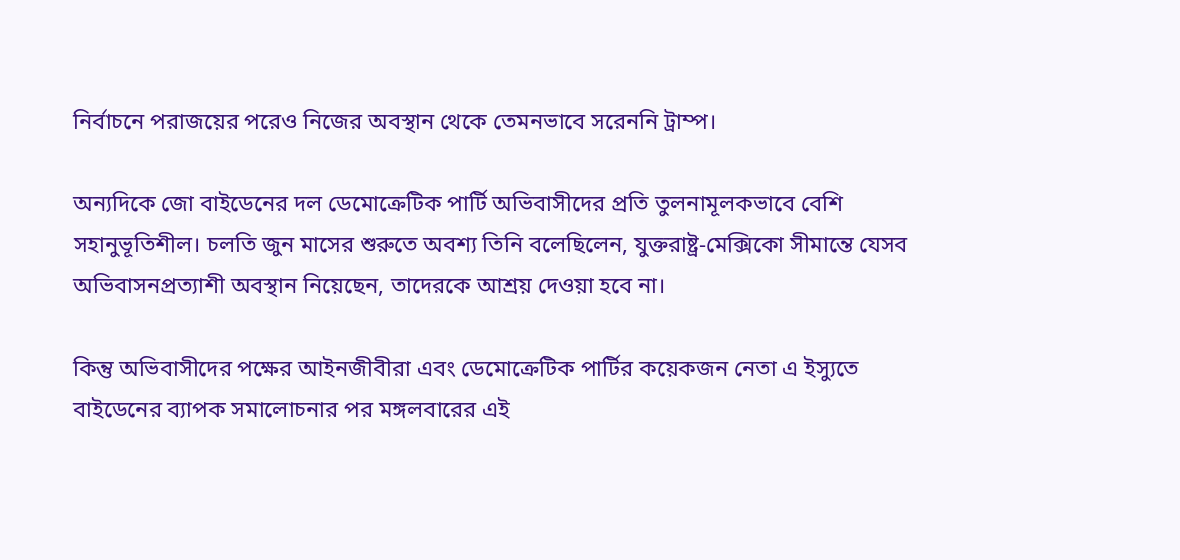নির্বাচনে পরাজয়ের পরেও নিজের অবস্থান থেকে তেমনভাবে সরেননি ট্রাম্প।

অন্যদিকে জো বাইডেনের দল ডেমোক্রেটিক পার্টি অভিবাসীদের প্রতি তুলনামূলকভাবে বেশি সহানুভূতিশীল। চলতি জুন মাসের শুরুতে অবশ্য তিনি বলেছিলেন, যুক্তরাষ্ট্র-মেক্সিকো সীমান্তে যেসব অভিবাসনপ্রত্যাশী অবস্থান নিয়েছেন, তাদেরকে আশ্রয় দেওয়া হবে না।

কিন্তু অভিবাসীদের পক্ষের আইনজীবীরা এবং ডেমোক্রেটিক পার্টির কয়েকজন নেতা এ ইস্যুতে বাইডেনের ব্যাপক সমালোচনার পর মঙ্গলবারের এই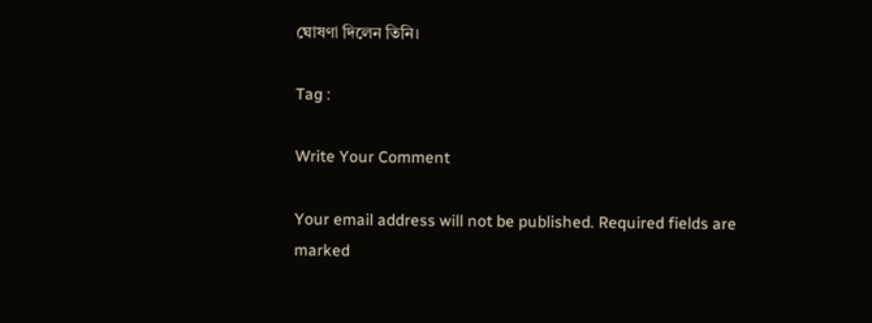ঘোষণা দিলেন তিনি।

Tag :

Write Your Comment

Your email address will not be published. Required fields are marked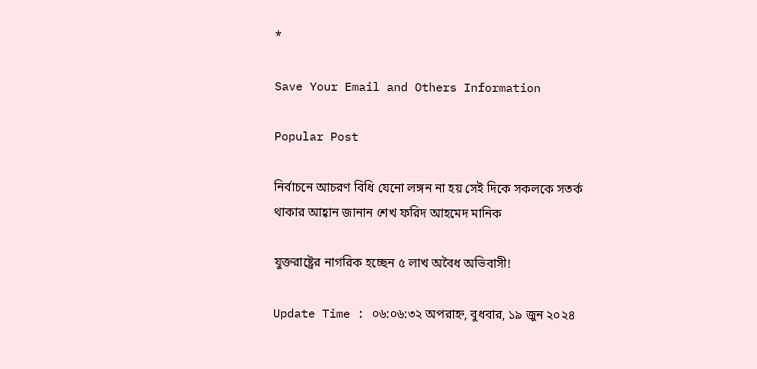*

Save Your Email and Others Information

Popular Post

নির্বাচনে আচরণ বিধি যেনো লঙ্গন না হয় সেই দিকে সকলকে সতর্ক থাকার আহ্বান জানান শেখ ফরিদ আহমেদ মানিক

যুক্তরাষ্ট্রের নাগরিক হচ্ছেন ৫ লাখ অবৈধ অভিবাসী!

Update Time : ০৬:০৬:৩২ অপরাহ্ন, বুধবার, ১৯ জুন ২০২৪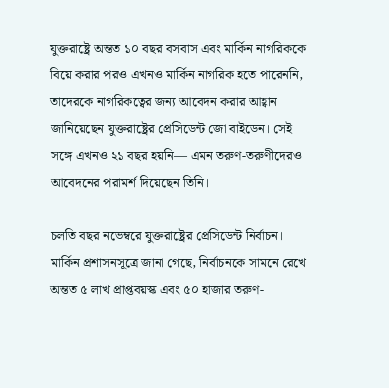যুক্তরাষ্ট্রে অন্তত ১০ বছর বসবাস এবং মার্কিন নাগরিককে বিয়ে করার পরও এখনও মার্কিন নাগরিক হতে পারেননি, তাদেরকে নাগরিকত্বের জন্য আবেদন করার আহ্বান জানিয়েছেন যুক্তরাষ্ট্রের প্রেসিডেন্ট জো বাইডেন। সেই সঙ্গে এখনও ২১ বছর হয়নি— এমন তরুণ-তরুণীদেরও আবেদনের পরামর্শ দিয়েছেন তিনি।

চলতি বছর নভেম্বরে যুক্তরাষ্ট্রের প্রেসিডেন্ট নির্বাচন। মার্কিন প্রশাসনসূত্রে জানা গেছে, নির্বাচনকে সামনে রেখে অন্তত ৫ লাখ প্রাপ্তবয়স্ক এবং ৫০ হাজার তরুণ-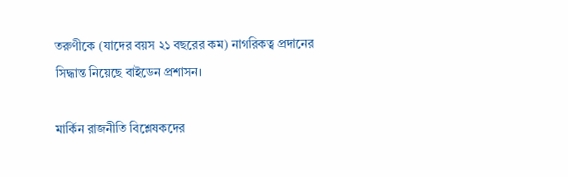তরুণীকে (যাদের বয়স ২১ বছরের কম) নাগরিকত্ব প্রদানের সিদ্ধান্ত নিয়েছে বাইডেন প্রশাসন।

মার্কিন রাজনীতি বিশ্লেষকদের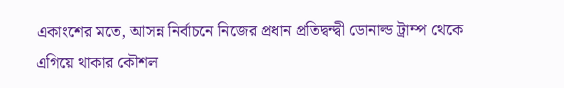একাংশের মতে, আসন্ন নির্বাচনে নিজের প্রধান প্রতিদ্বন্দ্বী ডোনাল্ড ট্রাম্প থেকে এগিয়ে থাকার কৌশল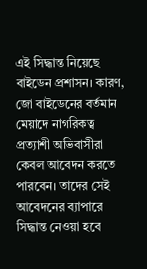এই সিদ্ধান্ত নিয়েছে বাইডেন প্রশাসন। কারণ, জো বাইডেনের বর্তমান মেয়াদে নাগরিকত্ব প্রত্যাশী অভিবাসীরা কেবল আবেদন করতে পারবেন। তাদের সেই আবেদনের ব্যাপারে সিদ্ধান্ত নেওয়া হবে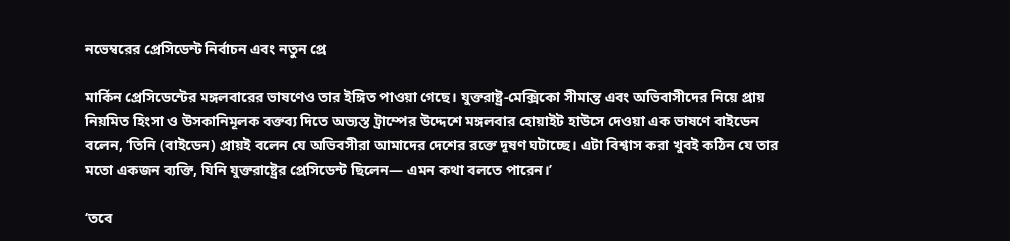নভেম্বরের প্রেসিডেন্ট নির্বাচন এবং নতুন প্রে

মার্কিন প্রেসিডেন্টের মঙ্গলবারের ভাষণেও তার ইঙ্গিত পাওয়া গেছে। যুক্তরাষ্ট্র-মেক্সিকো সীমান্ত এবং অভিবাসীদের নিয়ে প্রায় নিয়মিত হিংসা ও উসকানিমূলক বক্তব্য দিতে অভ্যস্ত ট্রাম্পের উদ্দেশে মঙ্গলবার হোয়াইট হাউসে দেওয়া এক ভাষণে বাইডেন বলেন, ‘তিনি (বাইডেন) প্রায়ই বলেন যে অভিবসীরা আমাদের দেশের রক্তে দূষণ ঘটাচ্ছে। এটা বিশ্বাস করা খুবই কঠিন যে তার মতো একজন ব্যক্তি, যিনি যুক্তরাষ্ট্রের প্রেসিডেন্ট ছিলেন— এমন কথা বলতে পারেন।’

‘তবে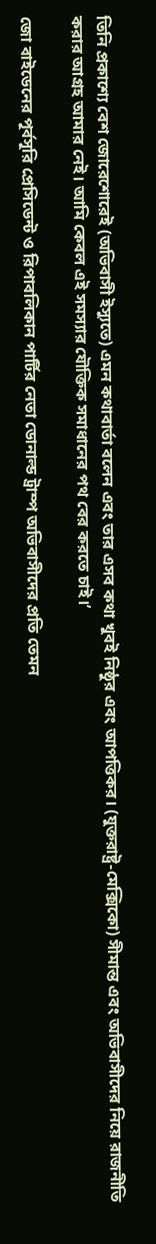তিনি প্রকাশ্যে বেশ জোরেশোরেই (অভিবাসী ইস্যুতে) এমন কথাবার্তা বলেন এবং তার এসব কথা খুবই নিষ্ঠুর এবং আপত্তিকর। (যুক্তরাষ্ট্র-মেক্সিকো) সীমান্ত এবং অভিবাসীদের নিয়ে রাজনীতি করার আগ্রহ আমার নেই। আমি কেবল এই সমস্যার যৌক্তিক সমাধানের পথ বের করতে চাই।’

জো বাইডেনের পূর্বসূরি প্রেসিডেন্ট ও রিপাবলিকান পার্টির নেতা ডোনাল্ড ট্রাম্প অভিবাসীদের প্রতি তেমন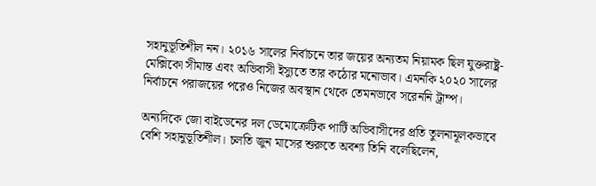সহানুভূতিশীল নন। ২০১৬ সালের নির্বাচনে তার জয়ের অন্যতম নিয়ামক ছিল যুক্তরাষ্ট্র-মেক্সিকো সীমান্ত এবং অভিবাসী ইস্যুতে তার কঠোর মনোভাব। এমনকি ২০২০ সালের নির্বাচনে পরাজয়ের পরেও নিজের অবস্থান থেকে তেমনভাবে সরেননি ট্রাম্প।

অন্যদিকে জো বাইডেনের দল ডেমোক্রেটিক পার্টি অভিবাসীদের প্রতি তুলনামূলকভাবে বেশি সহানুভূতিশীল। চলতি জুন মাসের শুরুতে অবশ্য তিনি বলেছিলেন,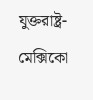যুক্তরাষ্ট্র-মেক্সিকো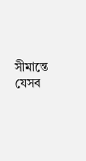সীমান্তে যেসব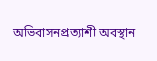অভিবাসনপ্রত্যাশী অবস্থান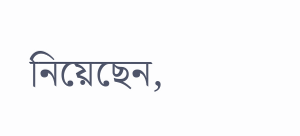নিয়েছেন,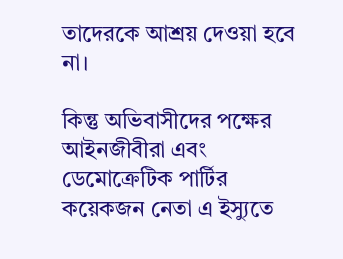তাদেরকে আশ্রয় দেওয়া হবে না।

কিন্তু অভিবাসীদের পক্ষের আইনজীবীরা এবং ডেমোক্রেটিক পার্টির কয়েকজন নেতা এ ইস্যুতে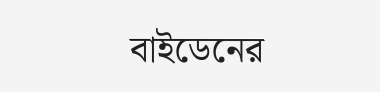বাইডেনের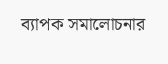ব্যাপক সমালোচনার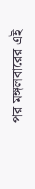পর মঙ্গলবারের এই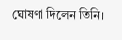ঘোষণা দিলেন তিনি।